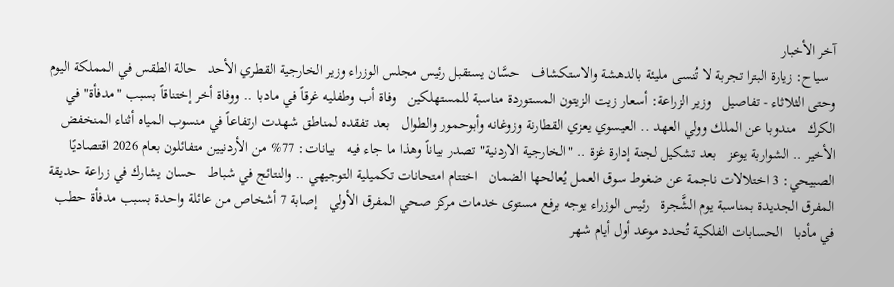آخر الأخبار
  سياح: زيارة البترا تجربة لا تُنسى مليئة بالدهشة والاستكشاف   حسَّان يستقبل رئيس مجلس الوزراء وزير الخارجية القطري الأحد   حالة الطقس في المملكة اليوم وحتى الثلاثاء - تفاصيل   وزير الزراعة: أسعار زيت الزيتون المستوردة مناسبة للمستهلكين   وفاة أب وطفليه غرقاً في مادبا .. ووفاة أخر إختناقاً بسبب "مدفأة" في الكرك   مندوبا عن الملك وولي العهد .. العيسوي يعزي القطارنة وزوغانه وأبوحمور والطوال   بعد تفقده لمناطق شهدت ارتفاعاً في منسوب المياه أثناء المنخفض الأخير .. الشواربة يوعز   بعد تشكيل لجنة إدارة غزة .. "الخارجية الاردنية" تصدر بياناً وهذا ما جاء فيه   بيانات: 77% من الأردنيين متفائلون بعام 2026 اقتصاديًا   الصبيحي: 3 اختلالات ناجمة عن ضغوط سوق العمل يُعالحها الضمان   اختتام امتحانات تكميلية التوجيهي .. والنتائج في شباط   حسان يشارك في زراعة حديقة المفرق الجديدة بمناسبة يوم الشَّجرة   رئيس الوزراء يوجه برفع مستوى خدمات مركز صحي المفرق الأولي   إصابة 7 أشخاص من عائلة واحدة بسبب مدفأة حطب في مأدبا   الحسابات الفلكية تُحدد موعد أول أيام شهر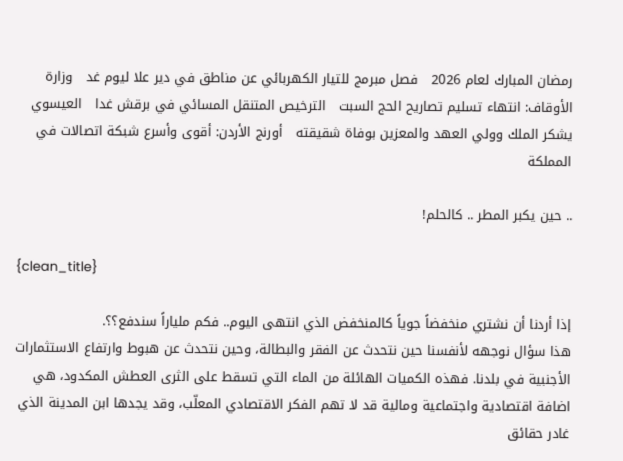رمضان المبارك لعام 2026   فصل مبرمج للتيار الكهربائي عن مناطق في دير علا ليوم غد   وزارة الأوقاف: انتهاء تسليم تصاريح الحج السبت   الترخيص المتنقل المسائي في برقش غدا   العيسوي يشكر الملك وولي العهد والمعزين بوفاة شقيقته   أورنج الأردن: أقوى وأسرع شبكة اتصالات في المملكة

.. حين يكبر المطر .. كالحلم!

{clean_title}

إذا أردنا أن نشتري منخفضاً جوياً كالمنخفض الذي انتهى اليوم.. فكم ملياراً سندفع؟؟.
هذا سؤال نوجهه لأنفسنا حين نتحدث عن الفقر والبطالة، وحين نتحدث عن هبوط وارتفاع الاستثمارات الأجنبية في بلدنا. فهذه الكميات الهائلة من الماء التي تسقط على الثرى العطش المكدود، هي اضافة اقتصادية واجتماعية ومالية قد لا تهم الفكر الاقتصادي المعلّب، وقد يجدها ابن المدينة الذي غادر حقائق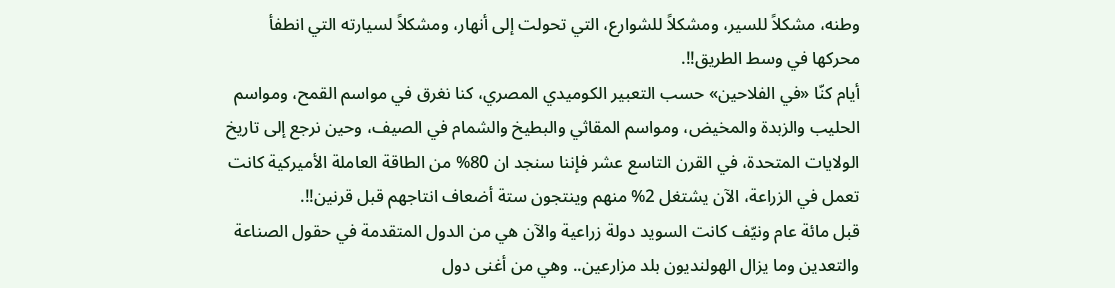وطنه، مشكلاً للسير، ومشكلاً للشوارع، التي تحولت إلى أنهار، ومشكلاً لسيارته التي انطفأ محركها في وسط الطريق!!.
أيام كنّا «في الفلاحين» حسب التعبير الكوميدي المصري، كنا نغرق في مواسم القمح، ومواسم الحليب والزبدة والمخيض، ومواسم المقاثي والبطيخ والشمام في الصيف، وحين نرجع إلى تاريخ الولايات المتحدة، في القرن التاسع عشر فإننا سنجد ان 80% من الطاقة العاملة الأميركية كانت تعمل في الزراعة، الآن يشتغل 2% منهم وينتجون ستة أضعاف انتاجهم قبل قرنين!!.
قبل مائة عام ونيّف كانت السويد دولة زراعية والآن هي من الدول المتقدمة في حقول الصناعة والتعدين وما يزال الهولنديون بلد مزارعين.. وهي من أغنى دول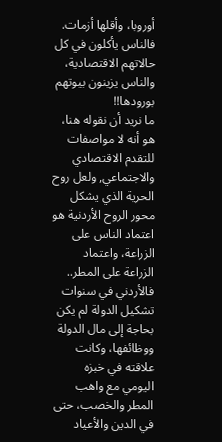أوروبا، وأقلها أزمات. فالناس يأكلون في كل حالاتهم الاقتصادية، والناس يزينون بيوتهم بورودها!!
ما نريد أن نقوله هنا، هو أنه لا مواصفات للتقدم الاقتصادي والاجتماعي, ولعل روح الحرية الذي يشكل محور الروح الأردنية هو اعتماد الناس على الزراعة، واعتماد الزراعة على المطر.. فالأردني في سنوات تشكيل الدولة لم يكن بحاجة إلى مال الدولة ووظائفها، وكانت علاقته في خبزه اليومي مع واهب المطر والخصب، حتى في الدين والأعياد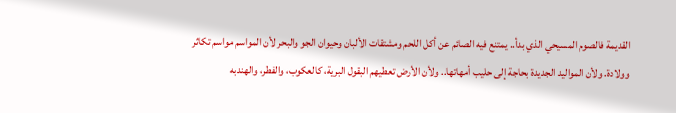القديمة فالصوم المسيحي الذي بدأ.. يمتنع فيه الصائم عن أكل اللحم ومشتقات الألبان وحيوان الجو والبحر لأن المواسم مواسم تكاثر وولادة. ولأن المواليد الجديدة بحاجة إلى حليب أمهاتها.. ولأن الأرض تعطيهم البقول البرية، كالعكوب، والفطر، والهندبه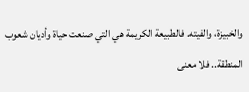والخبيزة، والفيته. فالطبيعة الكريمة هي التي صنعت حياة وأديان شعوب المنطقة.. فلا معنى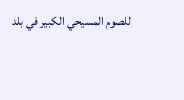للصوم المسيحي الكبير في بلد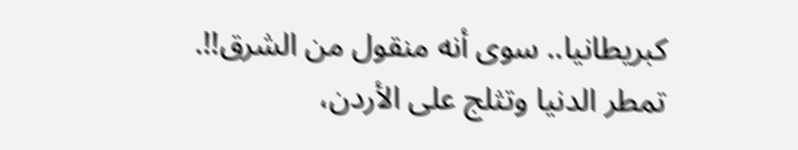كبريطانيا.. سوى أنه منقول من الشرق!!.
تمطر الدنيا وتثلج على الأردن،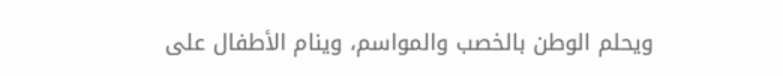ويحلم الوطن بالخصب والمواسم، وينام الأطفال على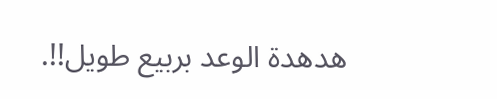هدهدة الوعد بربيع طويل!!.